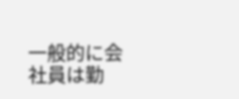一般的に会社員は勤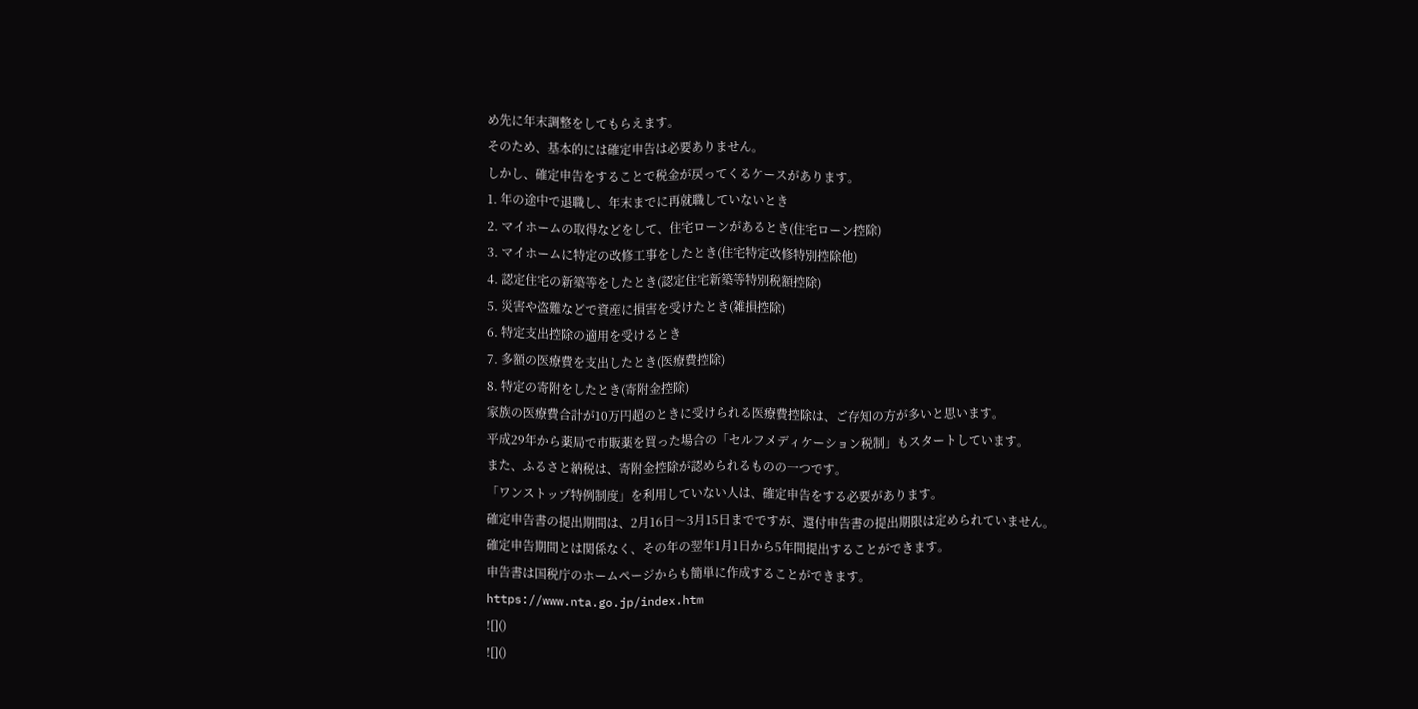め先に年末調整をしてもらえます。
そのため、基本的には確定申告は必要ありません。
しかし、確定申告をすることで税金が戻ってくるケースがあります。
1. 年の途中で退職し、年末までに再就職していないとき
2. マイホームの取得などをして、住宅ローンがあるとき(住宅ローン控除)
3. マイホームに特定の改修工事をしたとき(住宅特定改修特別控除他)
4. 認定住宅の新築等をしたとき(認定住宅新築等特別税額控除)
5. 災害や盗難などで資産に損害を受けたとき(雑損控除)
6. 特定支出控除の適用を受けるとき
7. 多額の医療費を支出したとき(医療費控除)
8. 特定の寄附をしたとき(寄附金控除)
家族の医療費合計が10万円超のときに受けられる医療費控除は、ご存知の方が多いと思います。
平成29年から薬局で市販薬を買った場合の「セルフメディケーション税制」もスタートしています。
また、ふるさと納税は、寄附金控除が認められるものの一つです。
「ワンストップ特例制度」を利用していない人は、確定申告をする必要があります。
確定申告書の提出期間は、2月16日〜3月15日までですが、還付申告書の提出期限は定められていません。
確定申告期間とは関係なく、その年の翌年1月1日から5年間提出することができます。
申告書は国税庁のホームページからも簡単に作成することができます。
https://www.nta.go.jp/index.htm
![]()
![]()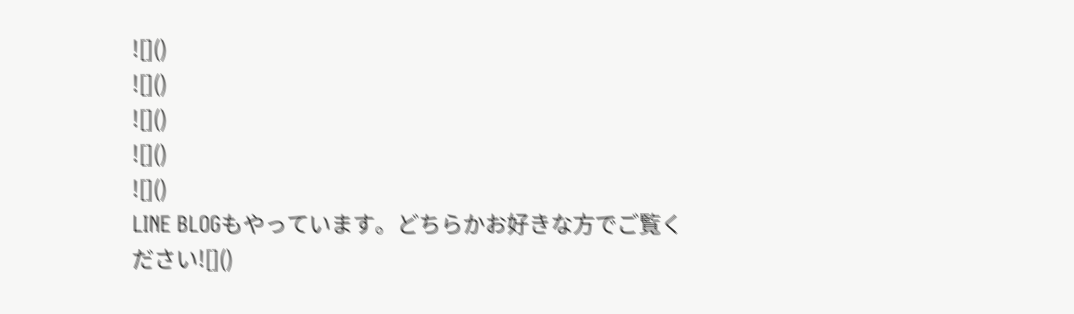![]()
![]()
![]()
![]()
![]()
LINE BLOGもやっています。どちらかお好きな方でご覧ください![]()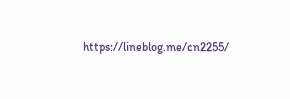https://lineblog.me/cn2255/